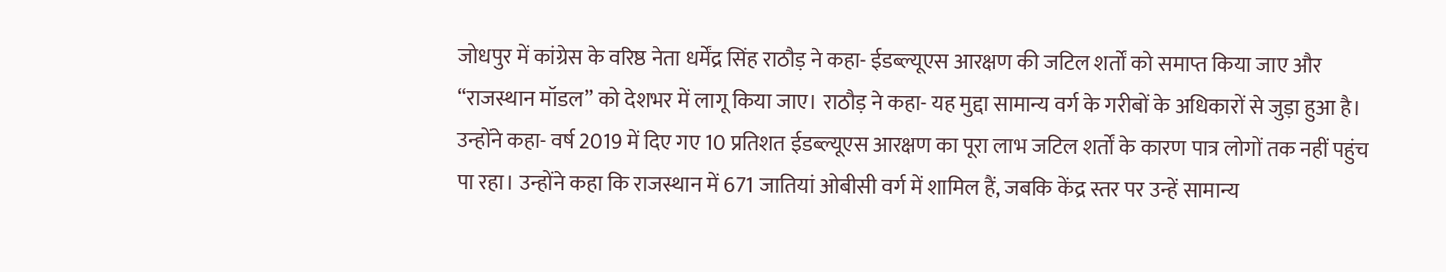जोधपुर में कांग्रेस के वरिष्ठ नेता धर्मेंद्र सिंह राठौड़ ने कहा- ईडब्ल्यूएस आरक्षण की जटिल शर्तों को समाप्त किया जाए और “राजस्थान मॉडल” को देशभर में लागू किया जाए। राठौड़ ने कहा- यह मुद्दा सामान्य वर्ग के गरीबों के अधिकारों से जुड़ा हुआ है। उन्होंने कहा- वर्ष 2019 में दिए गए 10 प्रतिशत ईडब्ल्यूएस आरक्षण का पूरा लाभ जटिल शर्तों के कारण पात्र लोगों तक नहीं पहुंच पा रहा। उन्होंने कहा कि राजस्थान में 671 जातियां ओबीसी वर्ग में शामिल हैं, जबकि केंद्र स्तर पर उन्हें सामान्य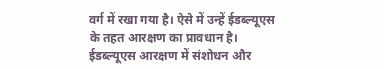वर्ग में रखा गया है। ऐसे में उन्हें ईडब्ल्यूएस के तहत आरक्षण का प्रावधान है। ईडब्ल्यूएस आरक्षण में संशोधन और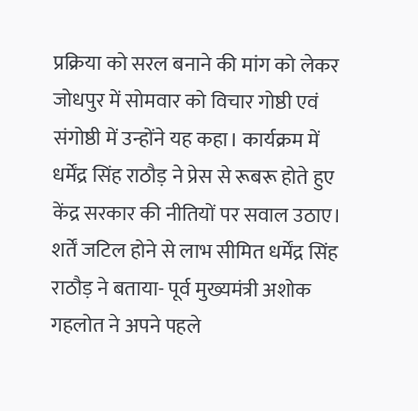प्रक्रिया को सरल बनाने की मांग को लेकर जोधपुर में सोमवार को विचार गोष्ठी एवं संगोष्ठी में उन्होंने यह कहा। कार्यक्रम में धर्मेंद्र सिंह राठौड़ ने प्रेस से रूबरू होते हुए केंद्र सरकार की नीतियों पर सवाल उठाए। शर्तें जटिल होने से लाभ सीमित धर्मेंद्र सिंह राठौड़ ने बताया- पूर्व मुख्यमंत्री अशोक गहलोत ने अपने पहले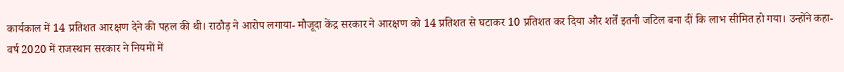कार्यकाल में 14 प्रतिशत आरक्षण देने की पहल की थी। राठौड़ ने आरोप लगाया- मौजूदा केंद्र सरकार ने आरक्षण को 14 प्रतिशत से घटाकर 10 प्रतिशत कर दिया और शर्तें इतनी जटिल बना दीं कि लाभ सीमित हो गया। उन्होंने कहा- वर्ष 2020 में राजस्थान सरकार ने नियमों में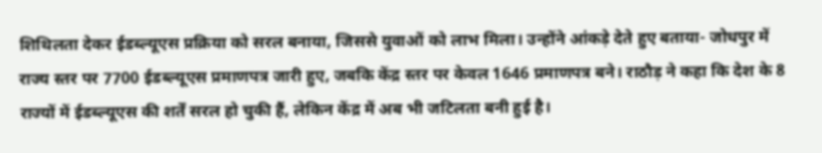शिथिलता देकर ईडब्ल्यूएस प्रक्रिया को सरल बनाया, जिससे युवाओं को लाभ मिला। उन्होंने आंकड़े देते हुए बताया- जोधपुर में राज्य स्तर पर 7700 ईडब्ल्यूएस प्रमाणपत्र जारी हुए, जबकि केंद्र स्तर पर केवल 1646 प्रमाणपत्र बने। राठौड़ ने कहा कि देश के 8 राज्यों में ईडब्ल्यूएस की शर्तें सरल हो चुकी हैं, लेकिन केंद्र में अब भी जटिलता बनी हुई है।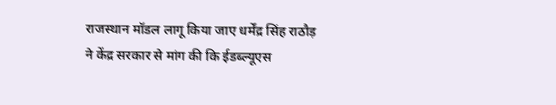राजस्थान मॉडल लागू किया जाए धर्मेंद्र सिंह राठौड़ ने केंद्र सरकार से मांग की कि ईडब्ल्यूएस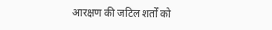आरक्षण की जटिल शर्तों को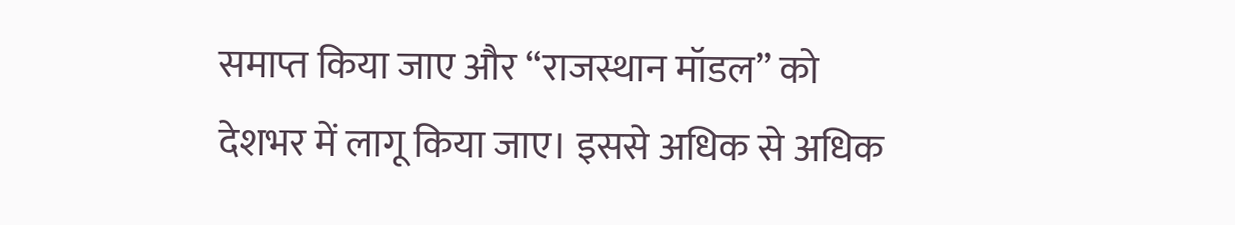समाप्त किया जाए और “राजस्थान मॉडल” को देशभर में लागू किया जाए। इससे अधिक से अधिक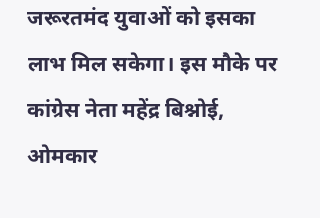जरूरतमंद युवाओं को इसका लाभ मिल सकेगा। इस मौके पर कांग्रेस नेता महेंद्र बिश्नोई, ओमकार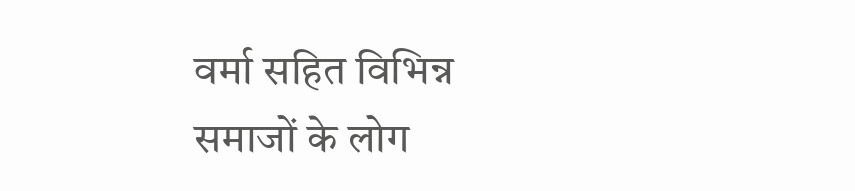वर्मा सहित विभिन्न समाजों के लोग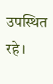उपस्थित रहे।